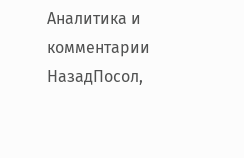Аналитика и комментарии
НазадПосол,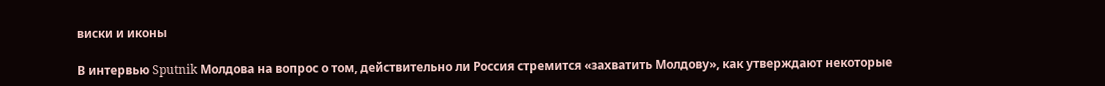виски и иконы

В интервью Sputnik Молдова на вопрос о том, действительно ли Россия стремится «захватить Молдову», как утверждают некоторые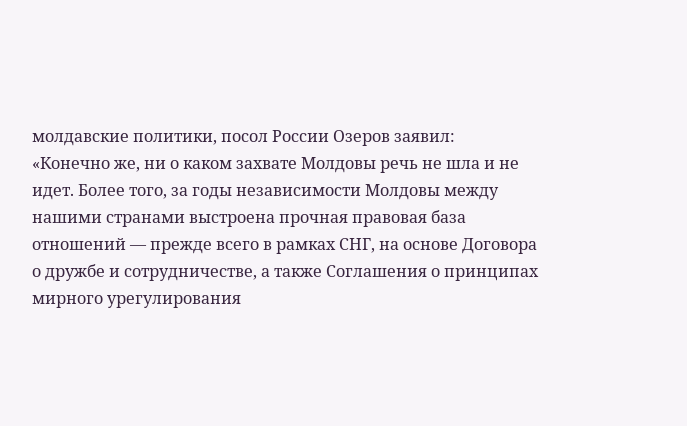молдавские политики, посол России Озеров заявил:
«Конечно же, ни о каком захвате Молдовы речь не шла и не идет. Более того, за годы независимости Молдовы между нашими странами выстроена прочная правовая база отношений — прежде всего в рамках СНГ, на основе Договора о дружбе и сотрудничестве, а также Соглашения о принципах мирного урегулирования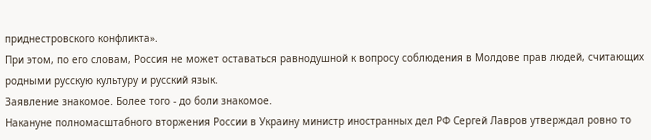приднестровского конфликта».
При этом, по его словам, Россия не может оставаться равнодушной к вопросу соблюдения в Молдове прав людей, считающих родными русскую культуру и русский язык.
Заявление знакомое. Более того - до боли знакомое.
Накануне полномасштабного вторжения России в Украину министр иностранных дел РФ Сергей Лавров утверждал ровно то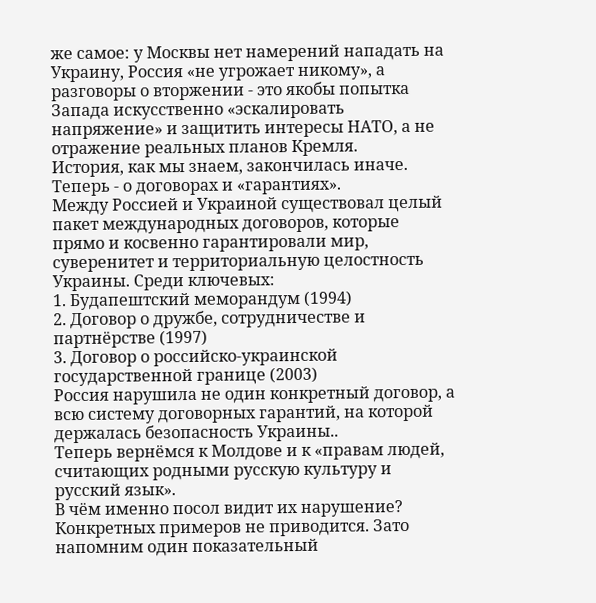же самое: у Москвы нет намерений нападать на Украину, Россия «не угрожает никому», а разговоры о вторжении - это якобы попытка Запада искусственно «эскалировать напряжение» и защитить интересы НАТО, а не отражение реальных планов Кремля.
История, как мы знаем, закончилась иначе.
Теперь - о договорах и «гарантиях».
Между Россией и Украиной существовал целый пакет международных договоров, которые прямо и косвенно гарантировали мир, суверенитет и территориальную целостность Украины. Среди ключевых:
1. Будапештский меморандум (1994)
2. Договор о дружбе, сотрудничестве и партнёрстве (1997)
3. Договор о российско-украинской государственной границе (2003)
Россия нарушила не один конкретный договор, а всю систему договорных гарантий, на которой держалась безопасность Украины..
Теперь вернёмся к Молдове и к «правам людей, считающих родными русскую культуру и русский язык».
В чём именно посол видит их нарушение? Конкретных примеров не приводится. Зато напомним один показательный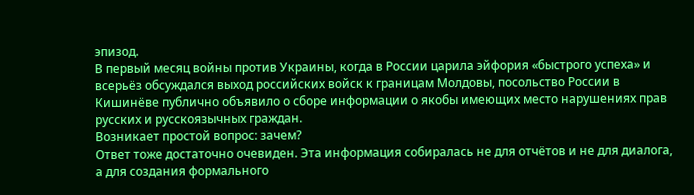эпизод.
В первый месяц войны против Украины, когда в России царила эйфория «быстрого успеха» и всерьёз обсуждался выход российских войск к границам Молдовы, посольство России в Кишинёве публично объявило о сборе информации о якобы имеющих место нарушениях прав русских и русскоязычных граждан.
Возникает простой вопрос: зачем?
Ответ тоже достаточно очевиден. Эта информация собиралась не для отчётов и не для диалога, а для создания формального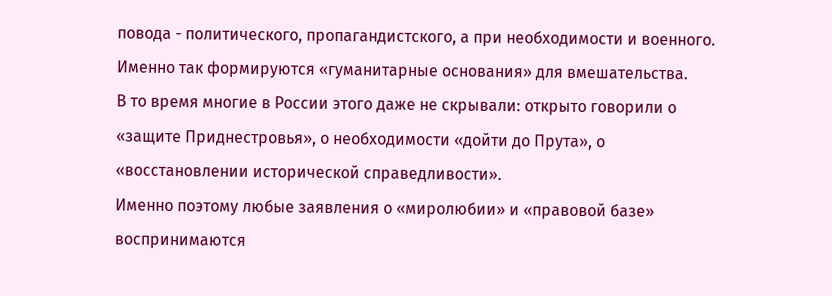повода - политического, пропагандистского, а при необходимости и военного. Именно так формируются «гуманитарные основания» для вмешательства.
В то время многие в России этого даже не скрывали: открыто говорили о «защите Приднестровья», о необходимости «дойти до Прута», о «восстановлении исторической справедливости».
Именно поэтому любые заявления о «миролюбии» и «правовой базе» воспринимаются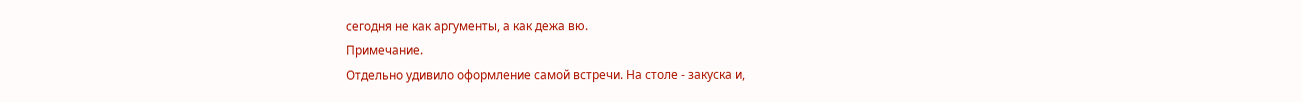сегодня не как аргументы, а как дежа вю.
Примечание.
Отдельно удивило оформление самой встречи. На столе - закуска и,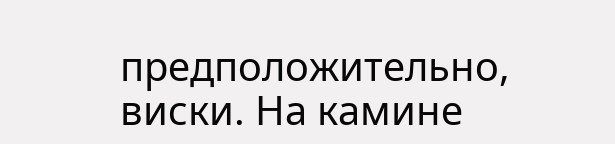предположительно, виски. На камине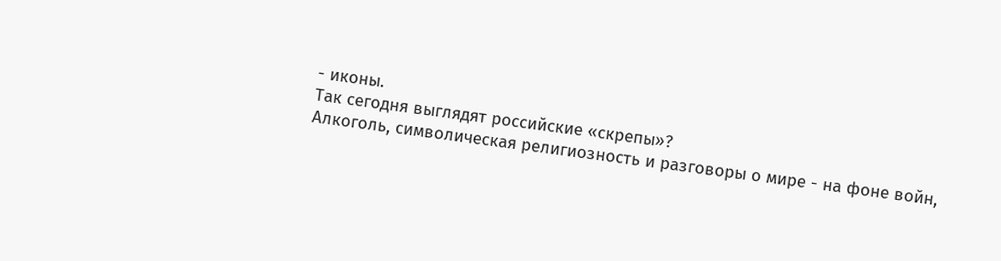- иконы.
Так сегодня выглядят российские «скрепы»?
Алкоголь, символическая религиозность и разговоры о мире - на фоне войн,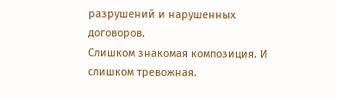разрушений и нарушенных договоров.
Слишком знакомая композиция. И слишком тревожная.